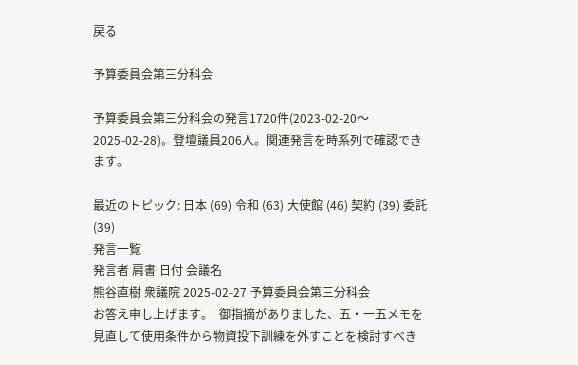戻る

予算委員会第三分科会

予算委員会第三分科会の発言1720件(2023-02-20〜2025-02-28)。登壇議員206人。関連発言を時系列で確認できます。

最近のトピック: 日本 (69) 令和 (63) 大使館 (46) 契約 (39) 委託 (39)
発言一覧
発言者 肩書 日付 会議名
熊谷直樹 衆議院 2025-02-27 予算委員会第三分科会
お答え申し上げます。  御指摘がありました、五・一五メモを見直して使用条件から物資投下訓練を外すことを検討すべき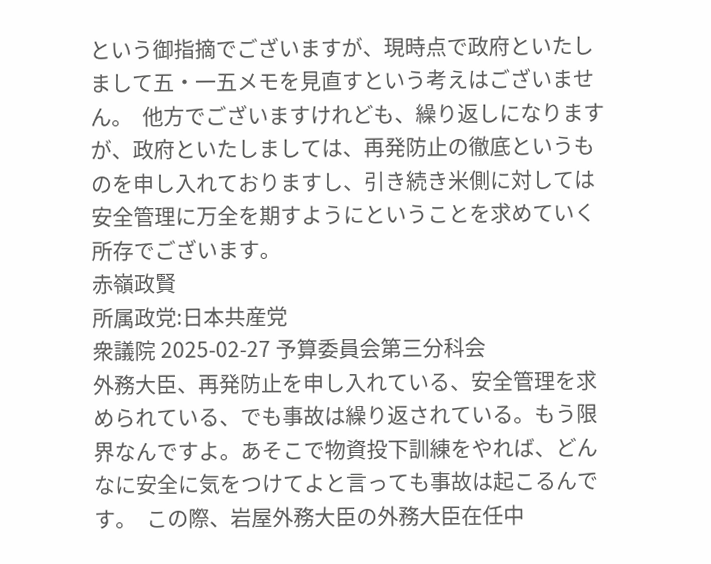という御指摘でございますが、現時点で政府といたしまして五・一五メモを見直すという考えはございません。  他方でございますけれども、繰り返しになりますが、政府といたしましては、再発防止の徹底というものを申し入れておりますし、引き続き米側に対しては安全管理に万全を期すようにということを求めていく所存でございます。
赤嶺政賢
所属政党:日本共産党
衆議院 2025-02-27 予算委員会第三分科会
外務大臣、再発防止を申し入れている、安全管理を求められている、でも事故は繰り返されている。もう限界なんですよ。あそこで物資投下訓練をやれば、どんなに安全に気をつけてよと言っても事故は起こるんです。  この際、岩屋外務大臣の外務大臣在任中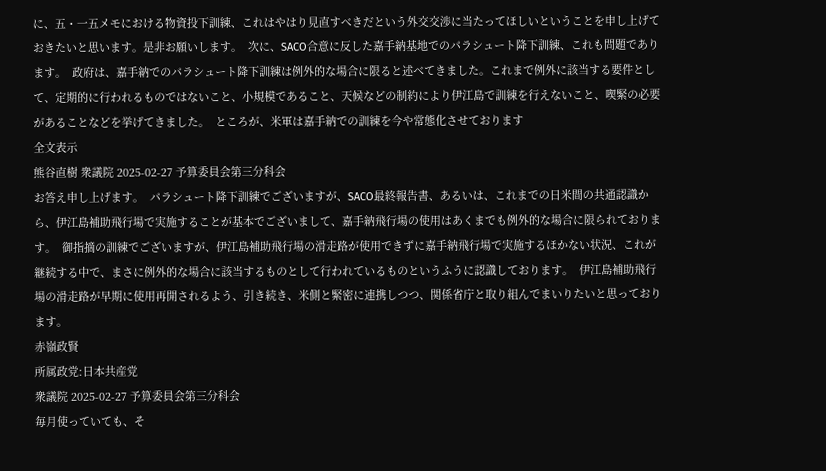に、五・一五メモにおける物資投下訓練、これはやはり見直すべきだという外交交渉に当たってほしいということを申し上げておきたいと思います。是非お願いします。  次に、SACO合意に反した嘉手納基地でのパラシュート降下訓練、これも問題であります。  政府は、嘉手納でのパラシュート降下訓練は例外的な場合に限ると述べてきました。これまで例外に該当する要件として、定期的に行われるものではないこと、小規模であること、天候などの制約により伊江島で訓練を行えないこと、喫緊の必要があることなどを挙げてきました。  ところが、米軍は嘉手納での訓練を今や常態化させております
全文表示
熊谷直樹 衆議院 2025-02-27 予算委員会第三分科会
お答え申し上げます。  パラシュート降下訓練でございますが、SACO最終報告書、あるいは、これまでの日米間の共通認識から、伊江島補助飛行場で実施することが基本でございまして、嘉手納飛行場の使用はあくまでも例外的な場合に限られております。  御指摘の訓練でございますが、伊江島補助飛行場の滑走路が使用できずに嘉手納飛行場で実施するほかない状況、これが継続する中で、まさに例外的な場合に該当するものとして行われているものというふうに認識しております。  伊江島補助飛行場の滑走路が早期に使用再開されるよう、引き続き、米側と緊密に連携しつつ、関係省庁と取り組んでまいりたいと思っております。
赤嶺政賢
所属政党:日本共産党
衆議院 2025-02-27 予算委員会第三分科会
毎月使っていても、そ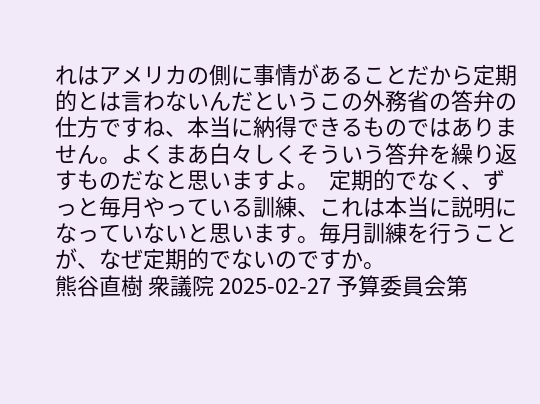れはアメリカの側に事情があることだから定期的とは言わないんだというこの外務省の答弁の仕方ですね、本当に納得できるものではありません。よくまあ白々しくそういう答弁を繰り返すものだなと思いますよ。  定期的でなく、ずっと毎月やっている訓練、これは本当に説明になっていないと思います。毎月訓練を行うことが、なぜ定期的でないのですか。
熊谷直樹 衆議院 2025-02-27 予算委員会第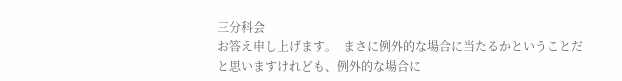三分科会
お答え申し上げます。  まさに例外的な場合に当たるかということだと思いますけれども、例外的な場合に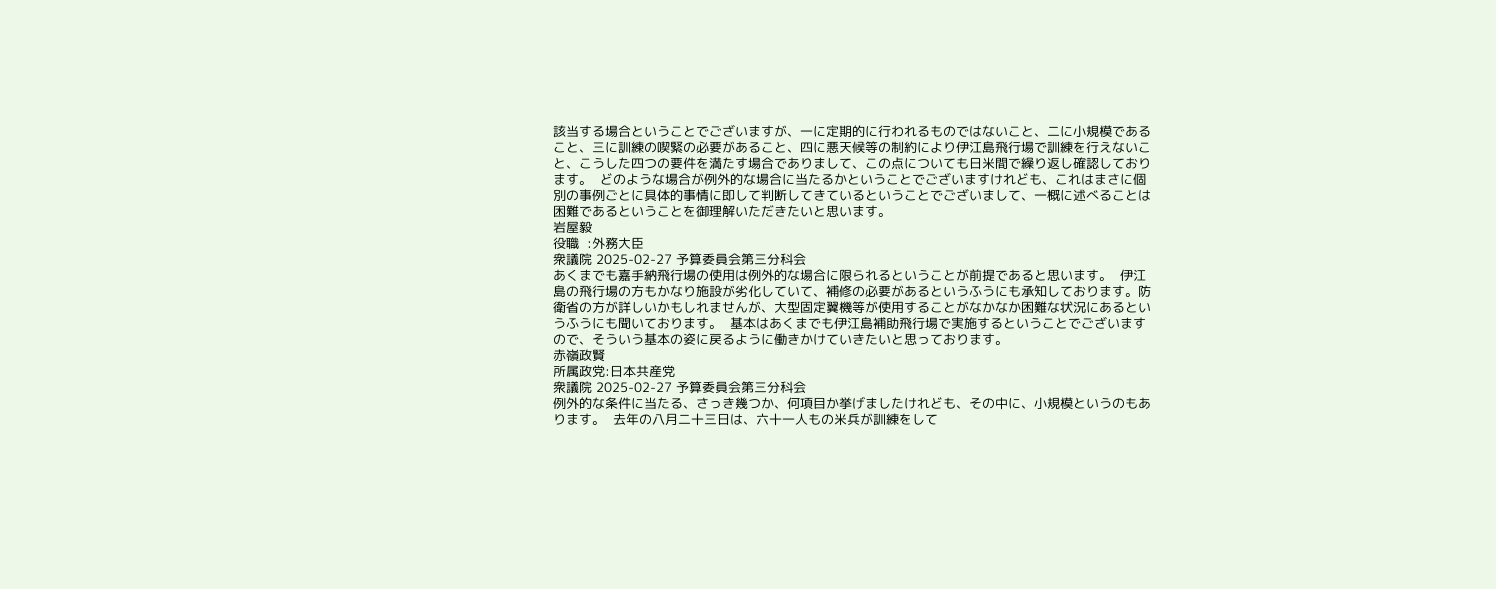該当する場合ということでございますが、一に定期的に行われるものではないこと、二に小規模であること、三に訓練の喫緊の必要があること、四に悪天候等の制約により伊江島飛行場で訓練を行えないこと、こうした四つの要件を満たす場合でありまして、この点についても日米間で繰り返し確認しております。  どのような場合が例外的な場合に当たるかということでございますけれども、これはまさに個別の事例ごとに具体的事情に即して判断してきているということでございまして、一概に述べることは困難であるということを御理解いただきたいと思います。
岩屋毅
役職  :外務大臣
衆議院 2025-02-27 予算委員会第三分科会
あくまでも嘉手納飛行場の使用は例外的な場合に限られるということが前提であると思います。  伊江島の飛行場の方もかなり施設が劣化していて、補修の必要があるというふうにも承知しております。防衛省の方が詳しいかもしれませんが、大型固定翼機等が使用することがなかなか困難な状況にあるというふうにも聞いております。  基本はあくまでも伊江島補助飛行場で実施するということでございますので、そういう基本の姿に戻るように働きかけていきたいと思っております。
赤嶺政賢
所属政党:日本共産党
衆議院 2025-02-27 予算委員会第三分科会
例外的な条件に当たる、さっき幾つか、何項目か挙げましたけれども、その中に、小規模というのもあります。  去年の八月二十三日は、六十一人もの米兵が訓練をして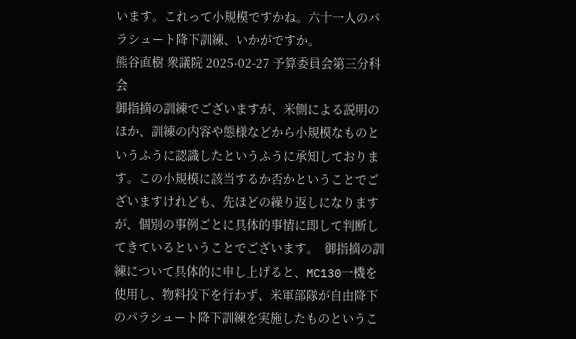います。これって小規模ですかね。六十一人のパラシュート降下訓練、いかがですか。
熊谷直樹 衆議院 2025-02-27 予算委員会第三分科会
御指摘の訓練でございますが、米側による説明のほか、訓練の内容や態様などから小規模なものというふうに認識したというふうに承知しております。この小規模に該当するか否かということでございますけれども、先ほどの繰り返しになりますが、個別の事例ごとに具体的事情に即して判断してきているということでございます。  御指摘の訓練について具体的に申し上げると、MC130一機を使用し、物料投下を行わず、米軍部隊が自由降下のパラシュート降下訓練を実施したものというこ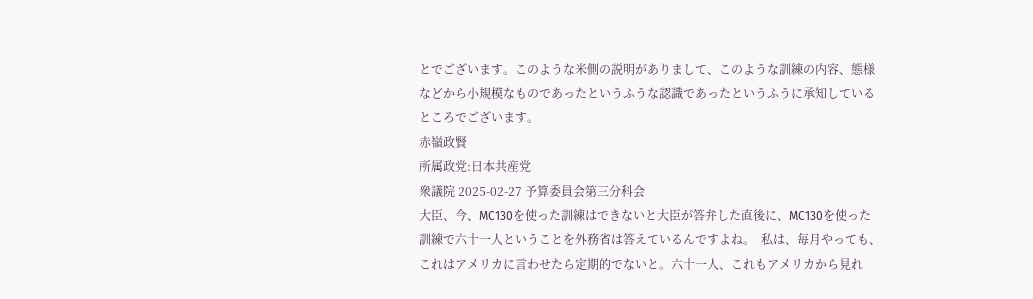とでございます。このような米側の説明がありまして、このような訓練の内容、態様などから小規模なものであったというふうな認識であったというふうに承知しているところでございます。
赤嶺政賢
所属政党:日本共産党
衆議院 2025-02-27 予算委員会第三分科会
大臣、今、MC130を使った訓練はできないと大臣が答弁した直後に、MC130を使った訓練で六十一人ということを外務省は答えているんですよね。  私は、毎月やっても、これはアメリカに言わせたら定期的でないと。六十一人、これもアメリカから見れ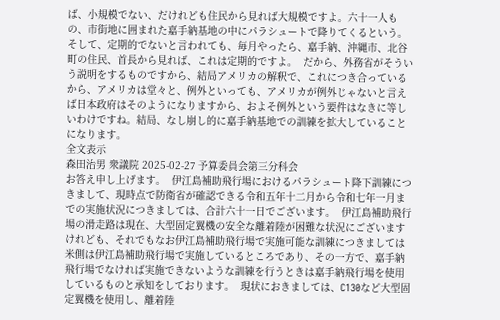ば、小規模でない、だけれども住民から見れば大規模ですよ。六十一人もの、市街地に囲まれた嘉手納基地の中にパラシュートで降りてくるという。そして、定期的でないと言われても、毎月やったら、嘉手納、沖縄市、北谷町の住民、首長から見れば、これは定期的ですよ。  だから、外務省がそういう説明をするものですから、結局アメリカの解釈で、これにつき合っているから、アメリカは堂々と、例外といっても、アメリカが例外じゃないと言えば日本政府はそのようになりますから、およそ例外という要件はなきに等しいわけですね。結局、なし崩し的に嘉手納基地での訓練を拡大していることになります。
全文表示
森田治男 衆議院 2025-02-27 予算委員会第三分科会
お答え申し上げます。  伊江島補助飛行場におけるパラシュート降下訓練につきまして、現時点で防衛省が確認できる令和五年十二月から令和七年一月までの実施状況につきましては、合計六十一日でございます。  伊江島補助飛行場の滑走路は現在、大型固定翼機の安全な離着陸が困難な状況にございますけれども、それでもなお伊江島補助飛行場で実施可能な訓練につきましては米側は伊江島補助飛行場で実施しているところであり、その一方で、嘉手納飛行場でなければ実施できないような訓練を行うときは嘉手納飛行場を使用しているものと承知をしております。  現状におきましては、C130など大型固定翼機を使用し、離着陸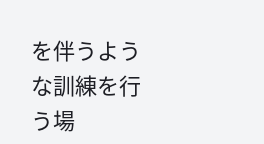を伴うような訓練を行う場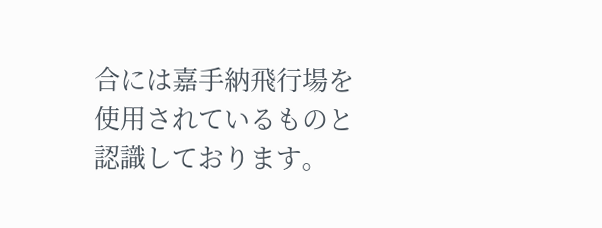合には嘉手納飛行場を使用されているものと認識しております。